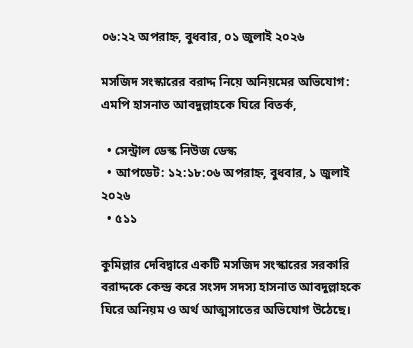০৬:২২ অপরাহ্ন, বুধবার, ০১ জুলাই ২০২৬

মসজিদ সংস্কারের বরাদ্দ নিয়ে অনিয়মের অভিযোগ: এমপি হাসনাত আবদুল্লাহকে ঘিরে বিতর্ক,

  • সেন্ট্রাল ডেস্ক নিউজ ডেস্ক
  • আপডেট: ১২:১৮:০৬ অপরাহ্ন, বুধবার, ১ জুলাই ২০২৬
  • ৫১১

কুমিল্লার দেবিদ্বারে একটি মসজিদ সংস্কারের সরকারি বরাদ্দকে কেন্দ্র করে সংসদ সদস্য হাসনাত আবদুল্লাহকে ঘিরে অনিয়ম ও অর্থ আত্মসাতের অভিযোগ উঠেছে।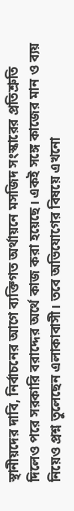স্থানীয়দের দাবি, নির্বাচনের আগে ব্যক্তিগত অর্থায়নে মসজিদ সংস্কারের প্রতিশ্রুতি দিলেও পরে সরকারি বরাদ্দের অর্থে কাজ করা হয়েছে। একই সঙ্গে কাজের মান ও ব্যয় নিয়েও প্রশ্ন তুলেছেন এলাকাবাসী। তবে অভিযোগের বিষয়ে এখনো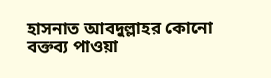হাসনাত আবদুল্লাহর কোনো বক্তব্য পাওয়া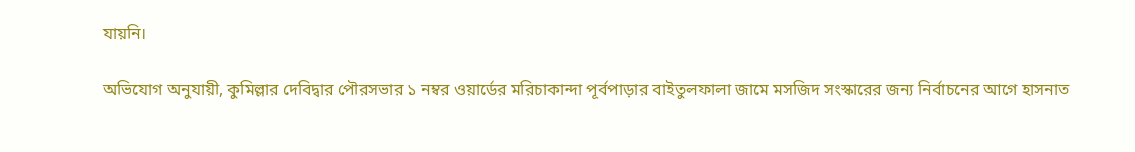যায়নি।

অভিযোগ অনুযায়ী, কুমিল্লার দেবিদ্বার পৌরসভার ১ নম্বর ওয়ার্ডের মরিচাকান্দা পূর্বপাড়ার বাইতুলফালা জামে মসজিদ সংস্কারের জন্য নির্বাচনের আগে হাসনাত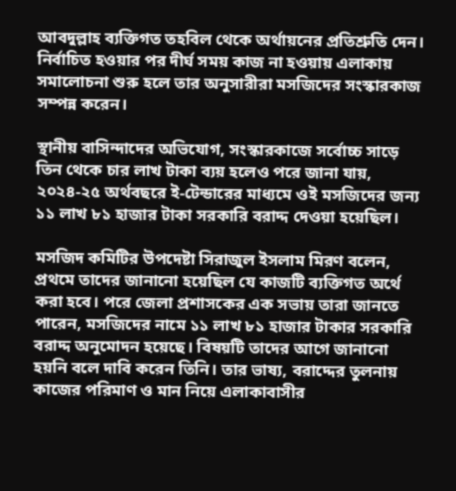আবদুল্লাহ ব্যক্তিগত তহবিল থেকে অর্থায়নের প্রতিশ্রুতি দেন। নির্বাচিত হওয়ার পর দীর্ঘ সময় কাজ না হওয়ায় এলাকায় সমালোচনা শুরু হলে তার অনুসারীরা মসজিদের সংস্কারকাজ সম্পন্ন করেন।

স্থানীয় বাসিন্দাদের অভিযোগ, সংস্কারকাজে সর্বোচ্চ সাড়ে তিন থেকে চার লাখ টাকা ব্যয় হলেও পরে জানা যায়, ২০২৪-২৫ অর্থবছরে ই-টেন্ডারের মাধ্যমে ওই মসজিদের জন্য ১১ লাখ ৮১ হাজার টাকা সরকারি বরাদ্দ দেওয়া হয়েছিল।

মসজিদ কমিটির উপদেষ্টা সিরাজুল ইসলাম মিরণ বলেন, প্রথমে তাদের জানানো হয়েছিল যে কাজটি ব্যক্তিগত অর্থে করা হবে। পরে জেলা প্রশাসকের এক সভায় তারা জানতে পারেন, মসজিদের নামে ১১ লাখ ৮১ হাজার টাকার সরকারি বরাদ্দ অনুমোদন হয়েছে। বিষয়টি তাদের আগে জানানো হয়নি বলে দাবি করেন তিনি। তার ভাষ্য, বরাদ্দের তুলনায় কাজের পরিমাণ ও মান নিয়ে এলাকাবাসীর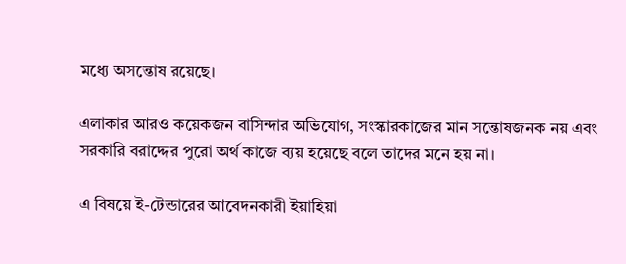মধ্যে অসন্তোষ রয়েছে।

এলাকার আরও কয়েকজন বাসিন্দার অভিযোগ, সংস্কারকাজের মান সন্তোষজনক নয় এবং সরকারি বরাদ্দের পুরো অর্থ কাজে ব্যয় হয়েছে বলে তাদের মনে হয় না।

এ বিষয়ে ই-টেন্ডারের আবেদনকারী ইয়াহিয়া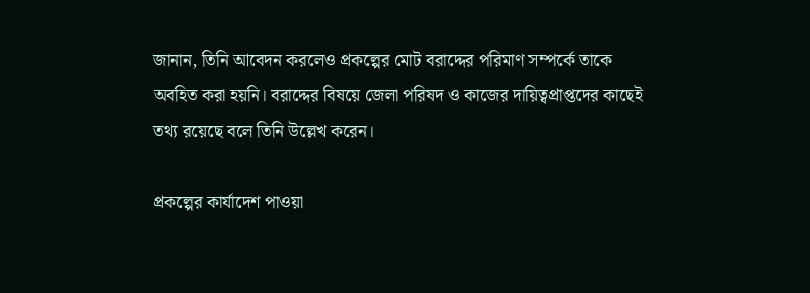জানান, তিনি আবেদন করলেও প্রকল্পের মোট বরাদ্দের পরিমাণ সম্পর্কে তাকে অবহিত করা হয়নি। বরাদ্দের বিষয়ে জেলা পরিষদ ও কাজের দায়িত্বপ্রাপ্তদের কাছেই তথ্য রয়েছে বলে তিনি উল্লেখ করেন।

প্রকল্পের কার্যাদেশ পাওয়া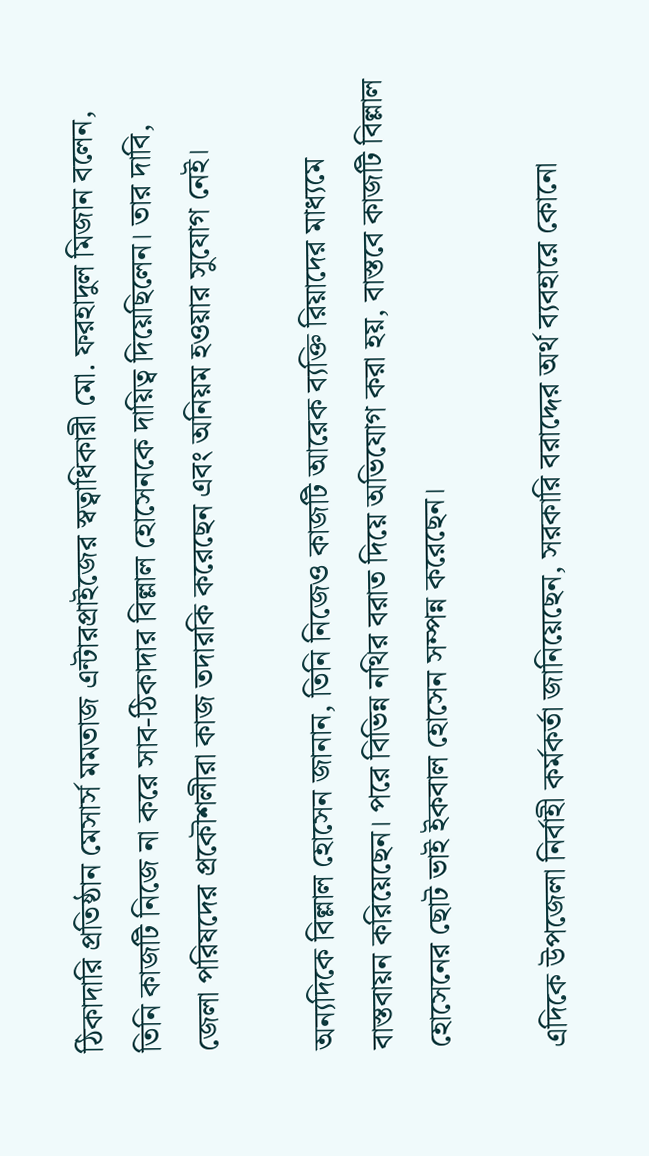ঠিকাদারি প্রতিষ্ঠান মেসার্স মমতাজ এন্টারপ্রাইজের স্বত্বাধিকারী মো. ফরহাদুল মিজান বলেন, তিনি কাজটি নিজে না করে সাব-ঠিকাদার বিল্লাল হোসেনকে দায়িত্ব দিয়েছিলেন। তার দাবি, জেলা পরিষদের প্রকৌশলীরা কাজ তদারকি করেছেন এবং অনিয়ম হওয়ার সুযোগ নেই।

অন্যদিকে বিল্লাল হোসেন জানান, তিনি নিজেও কাজটি আরেক ব্যক্তি রিয়াদের মাধ্যমে বাস্তবায়ন করিয়েছেন। পরে বিভিন্ন নথির বরাত দিয়ে অভিযোগ করা হয়, বাস্তবে কাজটি বিল্লাল হোসেনের ছোট ভাই ইকবাল হোসেন সম্পন্ন করেছেন।

এদিকে উপজেলা নির্বাহী কর্মকর্তা জানিয়েছেন, সরকারি বরাদ্দের অর্থ ব্যবহারে কোনো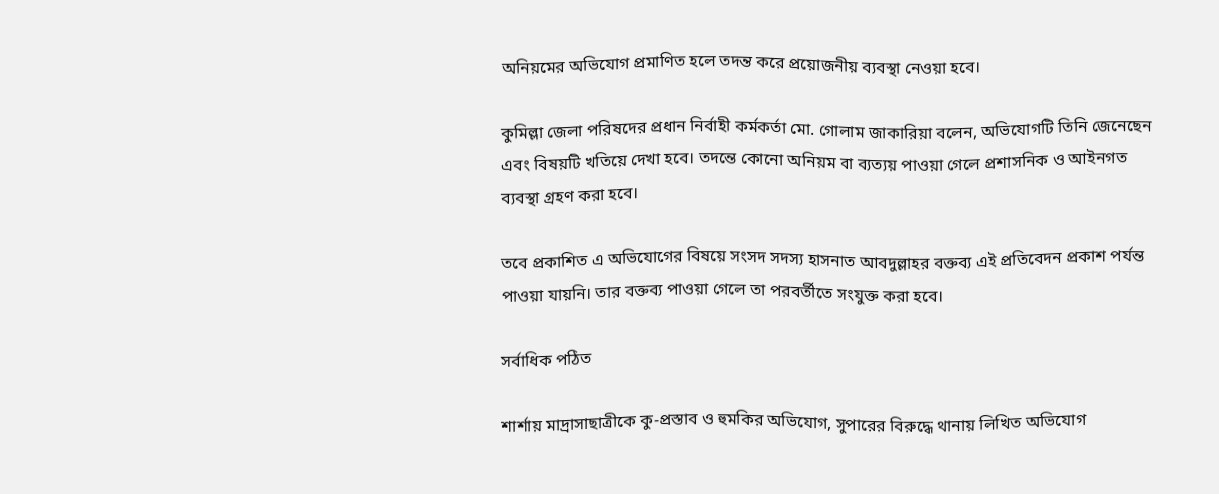অনিয়মের অভিযোগ প্রমাণিত হলে তদন্ত করে প্রয়োজনীয় ব্যবস্থা নেওয়া হবে।

কুমিল্লা জেলা পরিষদের প্রধান নির্বাহী কর্মকর্তা মো. গোলাম জাকারিয়া বলেন, অভিযোগটি তিনি জেনেছেন এবং বিষয়টি খতিয়ে দেখা হবে। তদন্তে কোনো অনিয়ম বা ব্যত্যয় পাওয়া গেলে প্রশাসনিক ও আইনগত ব্যবস্থা গ্রহণ করা হবে।

তবে প্রকাশিত এ অভিযোগের বিষয়ে সংসদ সদস্য হাসনাত আবদুল্লাহর বক্তব্য এই প্রতিবেদন প্রকাশ পর্যন্ত পাওয়া যায়নি। তার বক্তব্য পাওয়া গেলে তা পরবর্তীতে সংযুক্ত করা হবে।

সর্বাধিক পঠিত

শার্শায় মাদ্রাসাছাত্রীকে কু-প্রস্তাব ও হুমকির অভিযোগ, সুপারের বিরুদ্ধে থানায় লিখিত অভিযোগ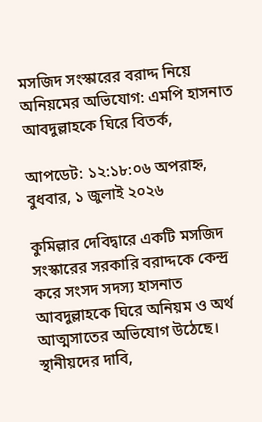মসজিদ সংস্কারের বরাদ্দ নিয়ে অনিয়মের অভিযোগ: এমপি হাসনাত আবদুল্লাহকে ঘিরে বিতর্ক,

আপডেট: ১২:১৮:০৬ অপরাহ্ন, বুধবার, ১ জুলাই ২০২৬

কুমিল্লার দেবিদ্বারে একটি মসজিদ সংস্কারের সরকারি বরাদ্দকে কেন্দ্র করে সংসদ সদস্য হাসনাত আবদুল্লাহকে ঘিরে অনিয়ম ও অর্থ আত্মসাতের অভিযোগ উঠেছে। স্থানীয়দের দাবি,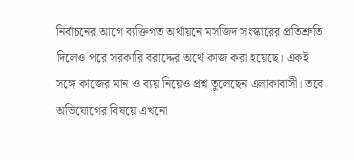নির্বাচনের আগে ব্যক্তিগত অর্থায়নে মসজিদ সংস্কারের প্রতিশ্রুতি দিলেও পরে সরকারি বরাদ্দের অর্থে কাজ করা হয়েছে। একই সঙ্গে কাজের মান ও ব্যয় নিয়েও প্রশ্ন তুলেছেন এলাকাবাসী। তবে অভিযোগের বিষয়ে এখনো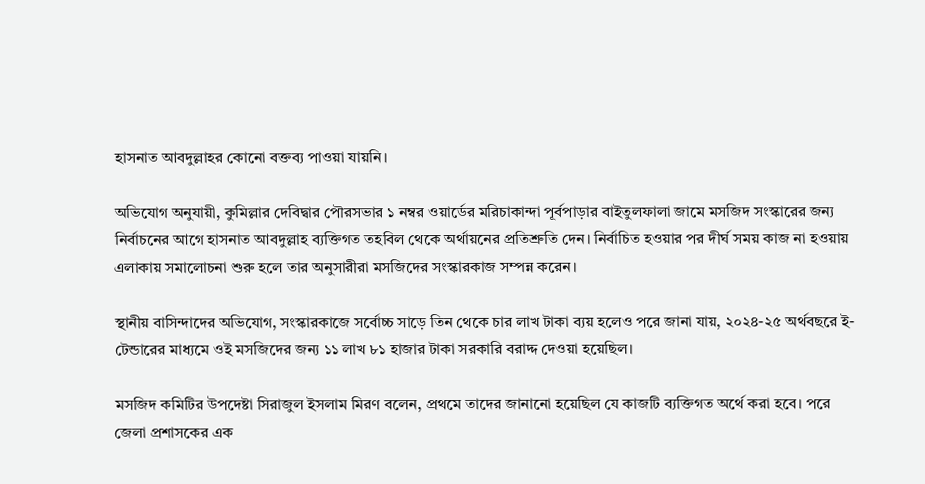হাসনাত আবদুল্লাহর কোনো বক্তব্য পাওয়া যায়নি।

অভিযোগ অনুযায়ী, কুমিল্লার দেবিদ্বার পৌরসভার ১ নম্বর ওয়ার্ডের মরিচাকান্দা পূর্বপাড়ার বাইতুলফালা জামে মসজিদ সংস্কারের জন্য নির্বাচনের আগে হাসনাত আবদুল্লাহ ব্যক্তিগত তহবিল থেকে অর্থায়নের প্রতিশ্রুতি দেন। নির্বাচিত হওয়ার পর দীর্ঘ সময় কাজ না হওয়ায় এলাকায় সমালোচনা শুরু হলে তার অনুসারীরা মসজিদের সংস্কারকাজ সম্পন্ন করেন।

স্থানীয় বাসিন্দাদের অভিযোগ, সংস্কারকাজে সর্বোচ্চ সাড়ে তিন থেকে চার লাখ টাকা ব্যয় হলেও পরে জানা যায়, ২০২৪-২৫ অর্থবছরে ই-টেন্ডারের মাধ্যমে ওই মসজিদের জন্য ১১ লাখ ৮১ হাজার টাকা সরকারি বরাদ্দ দেওয়া হয়েছিল।

মসজিদ কমিটির উপদেষ্টা সিরাজুল ইসলাম মিরণ বলেন, প্রথমে তাদের জানানো হয়েছিল যে কাজটি ব্যক্তিগত অর্থে করা হবে। পরে জেলা প্রশাসকের এক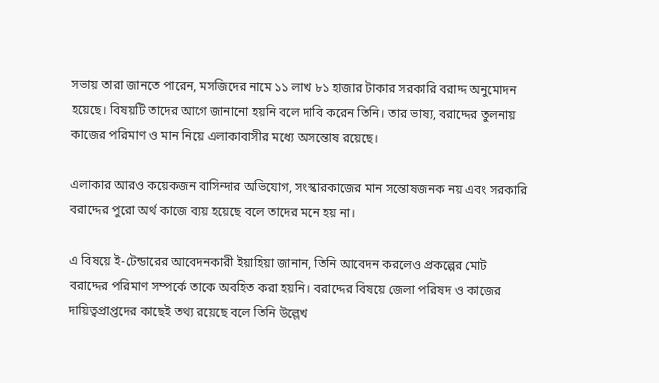সভায় তারা জানতে পারেন, মসজিদের নামে ১১ লাখ ৮১ হাজার টাকার সরকারি বরাদ্দ অনুমোদন হয়েছে। বিষয়টি তাদের আগে জানানো হয়নি বলে দাবি করেন তিনি। তার ভাষ্য, বরাদ্দের তুলনায় কাজের পরিমাণ ও মান নিয়ে এলাকাবাসীর মধ্যে অসন্তোষ রয়েছে।

এলাকার আরও কয়েকজন বাসিন্দার অভিযোগ, সংস্কারকাজের মান সন্তোষজনক নয় এবং সরকারি বরাদ্দের পুরো অর্থ কাজে ব্যয় হয়েছে বলে তাদের মনে হয় না।

এ বিষয়ে ই-টেন্ডারের আবেদনকারী ইয়াহিয়া জানান, তিনি আবেদন করলেও প্রকল্পের মোট বরাদ্দের পরিমাণ সম্পর্কে তাকে অবহিত করা হয়নি। বরাদ্দের বিষয়ে জেলা পরিষদ ও কাজের দায়িত্বপ্রাপ্তদের কাছেই তথ্য রয়েছে বলে তিনি উল্লেখ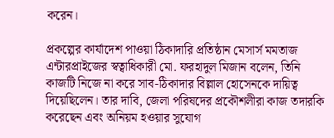করেন।

প্রকল্পের কার্যাদেশ পাওয়া ঠিকাদারি প্রতিষ্ঠান মেসার্স মমতাজ এন্টারপ্রাইজের স্বত্বাধিকারী মো. ফরহাদুল মিজান বলেন, তিনি কাজটি নিজে না করে সাব-ঠিকাদার বিল্লাল হোসেনকে দায়িত্ব দিয়েছিলেন। তার দাবি, জেলা পরিষদের প্রকৌশলীরা কাজ তদারকি করেছেন এবং অনিয়ম হওয়ার সুযোগ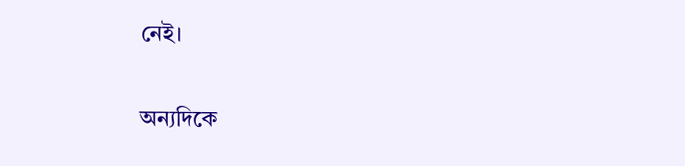নেই।

অন্যদিকে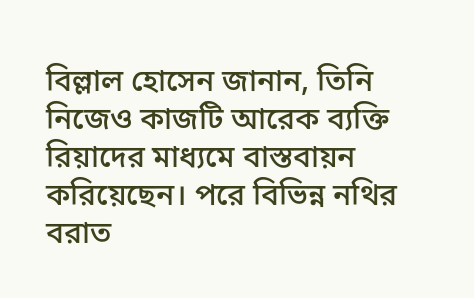বিল্লাল হোসেন জানান, তিনি নিজেও কাজটি আরেক ব্যক্তি রিয়াদের মাধ্যমে বাস্তবায়ন করিয়েছেন। পরে বিভিন্ন নথির বরাত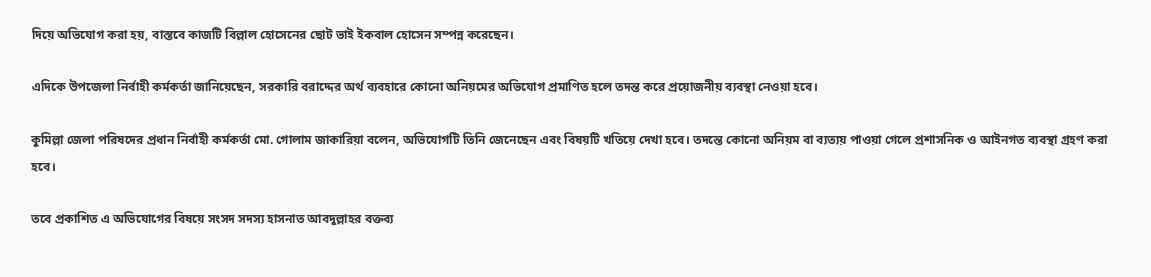দিয়ে অভিযোগ করা হয়, বাস্তবে কাজটি বিল্লাল হোসেনের ছোট ভাই ইকবাল হোসেন সম্পন্ন করেছেন।

এদিকে উপজেলা নির্বাহী কর্মকর্তা জানিয়েছেন, সরকারি বরাদ্দের অর্থ ব্যবহারে কোনো অনিয়মের অভিযোগ প্রমাণিত হলে তদন্ত করে প্রয়োজনীয় ব্যবস্থা নেওয়া হবে।

কুমিল্লা জেলা পরিষদের প্রধান নির্বাহী কর্মকর্তা মো. গোলাম জাকারিয়া বলেন, অভিযোগটি তিনি জেনেছেন এবং বিষয়টি খতিয়ে দেখা হবে। তদন্তে কোনো অনিয়ম বা ব্যত্যয় পাওয়া গেলে প্রশাসনিক ও আইনগত ব্যবস্থা গ্রহণ করা হবে।

তবে প্রকাশিত এ অভিযোগের বিষয়ে সংসদ সদস্য হাসনাত আবদুল্লাহর বক্তব্য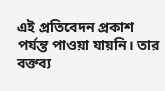এই প্রতিবেদন প্রকাশ পর্যন্ত পাওয়া যায়নি। তার বক্তব্য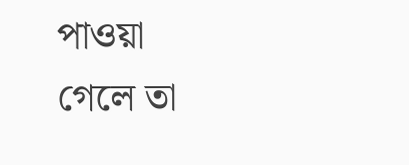পাওয়া গেলে তা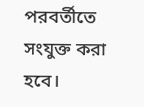পরবর্তীতে সংযুক্ত করা হবে।